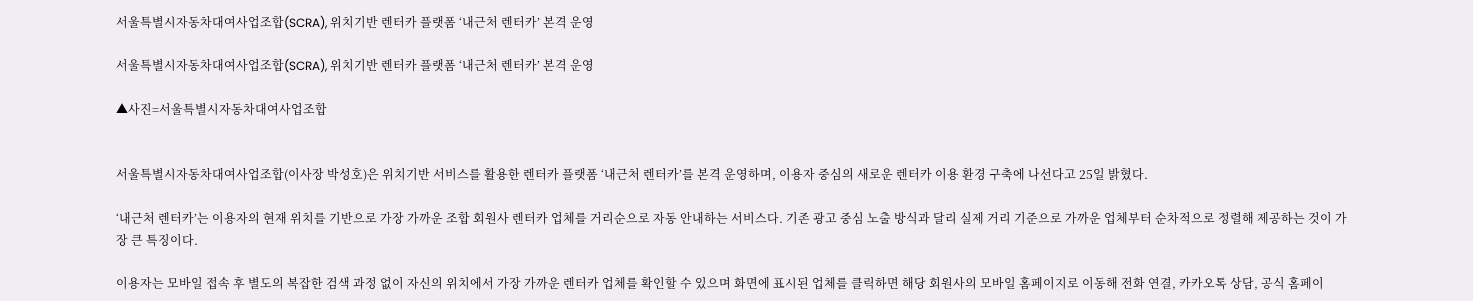서울특별시자동차대여사업조합(SCRA), 위치기반 렌터카 플랫폼 ‘내근처 렌터카’ 본격 운영

서울특별시자동차대여사업조합(SCRA), 위치기반 렌터카 플랫폼 ‘내근처 렌터카’ 본격 운영

▲사진=서울특별시자동차대여사업조합


서울특별시자동차대여사업조합(이사장 박성호)은 위치기반 서비스를 활용한 렌터카 플랫폼 ‘내근처 렌터카’를 본격 운영하며, 이용자 중심의 새로운 렌터카 이용 환경 구축에 나선다고 25일 밝혔다.

‘내근처 렌터카’는 이용자의 현재 위치를 기반으로 가장 가까운 조합 회원사 렌터카 업체를 거리순으로 자동 안내하는 서비스다. 기존 광고 중심 노출 방식과 달리 실제 거리 기준으로 가까운 업체부터 순차적으로 정렬해 제공하는 것이 가장 큰 특징이다.

이용자는 모바일 접속 후 별도의 복잡한 검색 과정 없이 자신의 위치에서 가장 가까운 렌터카 업체를 확인할 수 있으며 화면에 표시된 업체를 클릭하면 해당 회원사의 모바일 홈페이지로 이동해 전화 연결, 카카오톡 상담, 공식 홈페이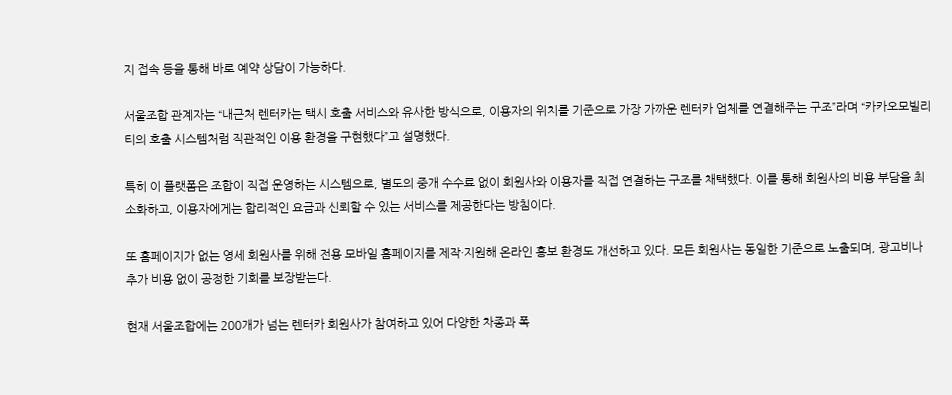지 접속 등을 통해 바로 예약 상담이 가능하다.

서울조합 관계자는 “내근처 렌터카는 택시 호출 서비스와 유사한 방식으로, 이용자의 위치를 기준으로 가장 가까운 렌터카 업체를 연결해주는 구조”라며 “카카오모빌리티의 호출 시스템처럼 직관적인 이용 환경을 구현했다”고 설명했다.

특히 이 플랫폼은 조합이 직접 운영하는 시스템으로, 별도의 중개 수수료 없이 회원사와 이용자를 직접 연결하는 구조를 채택했다. 이를 통해 회원사의 비용 부담을 최소화하고, 이용자에게는 합리적인 요금과 신뢰할 수 있는 서비스를 제공한다는 방침이다.

또 홈페이지가 없는 영세 회원사를 위해 전용 모바일 홈페이지를 제작·지원해 온라인 홍보 환경도 개선하고 있다. 모든 회원사는 동일한 기준으로 노출되며, 광고비나 추가 비용 없이 공정한 기회를 보장받는다.

현재 서울조합에는 200개가 넘는 렌터카 회원사가 참여하고 있어 다양한 차종과 폭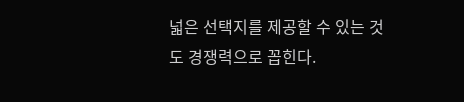넓은 선택지를 제공할 수 있는 것도 경쟁력으로 꼽힌다.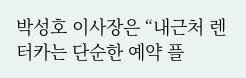박성호 이사장은 “내근처 렌터카는 단순한 예약 플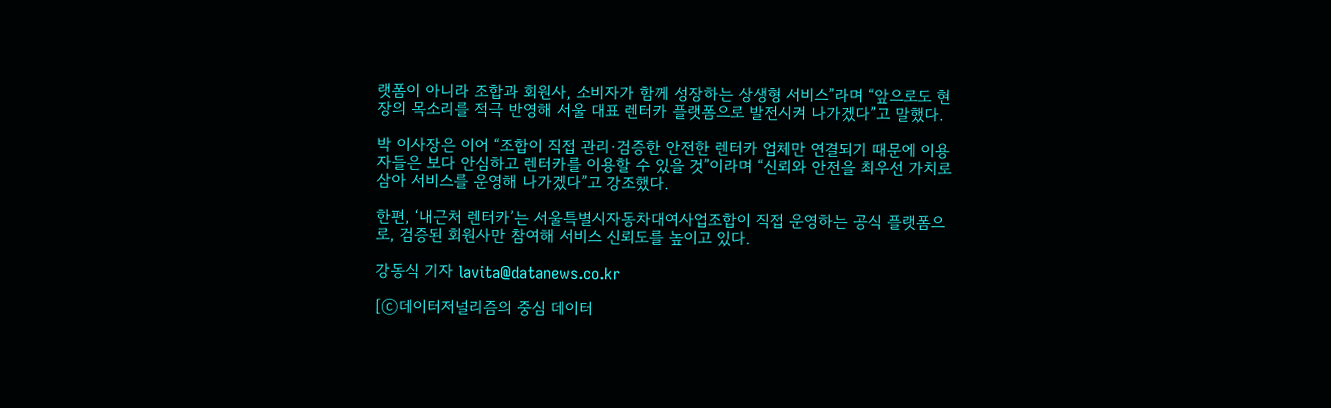랫폼이 아니라 조합과 회원사, 소비자가 함께 성장하는 상생형 서비스”라며 “앞으로도 현장의 목소리를 적극 반영해 서울 대표 렌터카 플랫폼으로 발전시켜 나가겠다”고 말했다.

박 이사장은 이어 “조합이 직접 관리·검증한 안전한 렌터카 업체만 연결되기 때문에 이용자들은 보다 안심하고 렌터카를 이용할 수 있을 것”이라며 “신뢰와 안전을 최우선 가치로 삼아 서비스를 운영해 나가겠다”고 강조했다.

한편, ‘내근처 렌터카’는 서울특별시자동차대여사업조합이 직접 운영하는 공식 플랫폼으로, 검증된 회원사만 참여해 서비스 신뢰도를 높이고 있다.

강동식 기자 lavita@datanews.co.kr

[ⓒ데이터저널리즘의 중심 데이터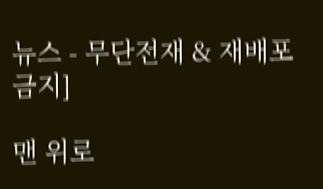뉴스 - 무단전재 & 재배포 금지]

맨 위로